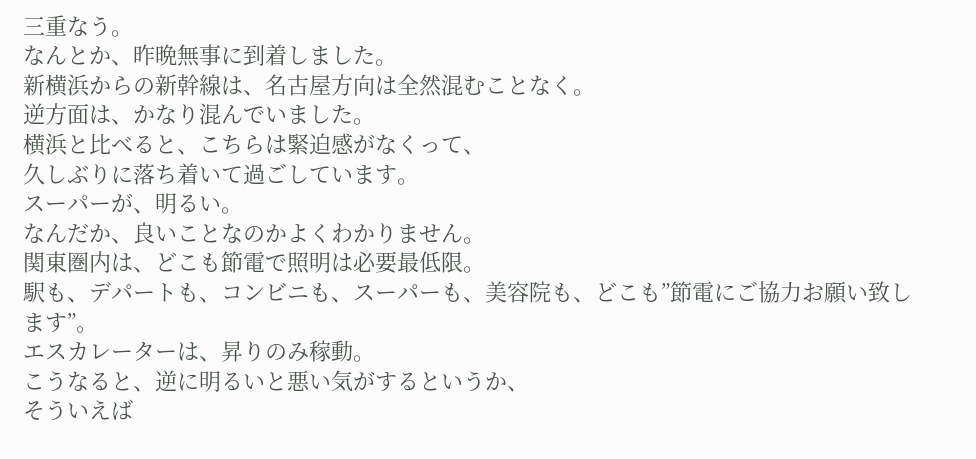三重なう。
なんとか、昨晩無事に到着しました。
新横浜からの新幹線は、名古屋方向は全然混むことなく。
逆方面は、かなり混んでいました。
横浜と比べると、こちらは緊迫感がなくって、
久しぶりに落ち着いて過ごしています。
スーパーが、明るい。
なんだか、良いことなのかよくわかりません。
関東圏内は、どこも節電で照明は必要最低限。
駅も、デパートも、コンビニも、スーパーも、美容院も、どこも”節電にご協力お願い致します”。
エスカレーターは、昇りのみ稼動。
こうなると、逆に明るいと悪い気がするというか、
そういえば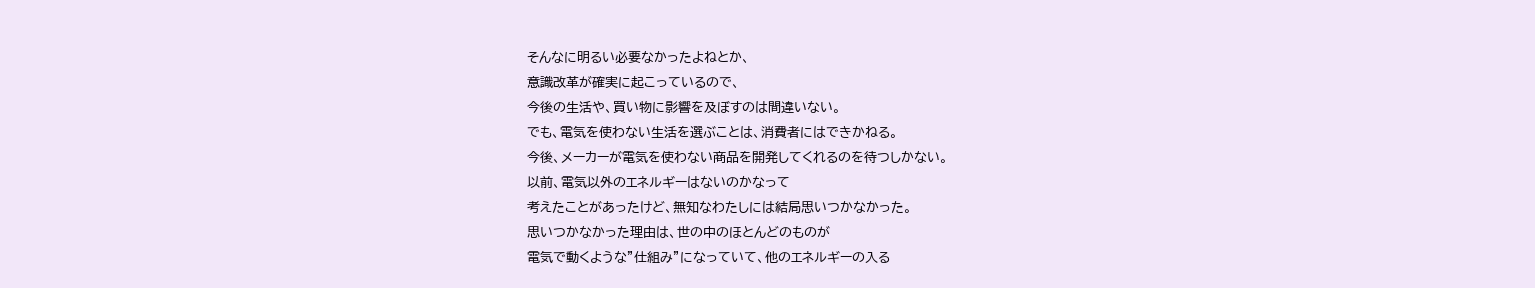そんなに明るい必要なかったよねとか、
意識改革が確実に起こっているので、
今後の生活や、買い物に影響を及ぼすのは間違いない。
でも、電気を使わない生活を選ぶことは、消費者にはできかねる。
今後、メーカーが電気を使わない商品を開発してくれるのを待つしかない。
以前、電気以外のエネルギーはないのかなって
考えたことがあったけど、無知なわたしには結局思いつかなかった。
思いつかなかった理由は、世の中のほとんどのものが
電気で動くような”仕組み”になっていて、他のエネルギーの入る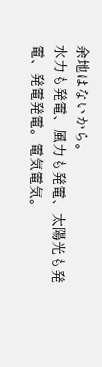余地はないから。
水力も発電、風力も発電、太陽光も発電、発電発電。電気電気。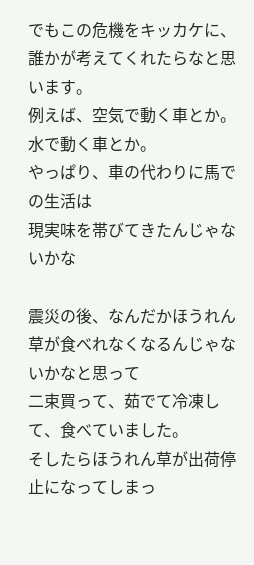でもこの危機をキッカケに、誰かが考えてくれたらなと思います。
例えば、空気で動く車とか。水で動く車とか。
やっぱり、車の代わりに馬での生活は
現実味を帯びてきたんじゃないかな

震災の後、なんだかほうれん草が食べれなくなるんじゃないかなと思って
二束買って、茹でて冷凍して、食べていました。
そしたらほうれん草が出荷停止になってしまっ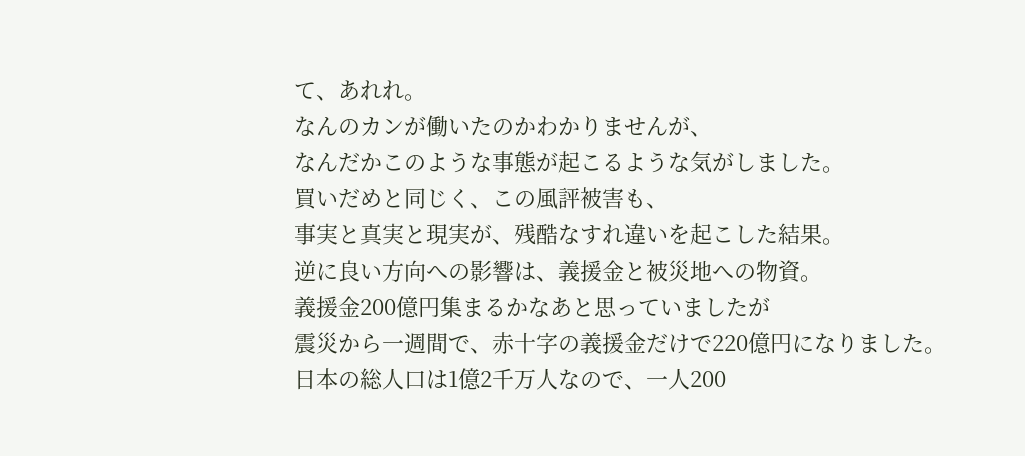て、あれれ。
なんのカンが働いたのかわかりませんが、
なんだかこのような事態が起こるような気がしました。
買いだめと同じく、この風評被害も、
事実と真実と現実が、残酷なすれ違いを起こした結果。
逆に良い方向への影響は、義援金と被災地への物資。
義援金200億円集まるかなあと思っていましたが
震災から一週間で、赤十字の義援金だけで220億円になりました。
日本の総人口は1億2千万人なので、一人200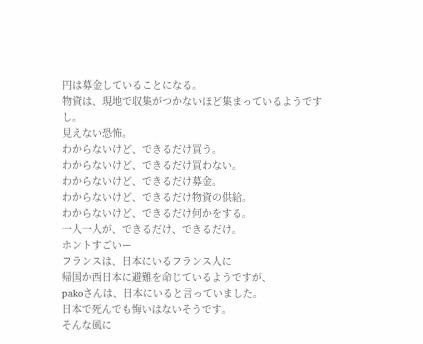円は募金していることになる。
物資は、現地で収集がつかないほど集まっているようですし。
見えない恐怖。
わからないけど、できるだけ買う。
わからないけど、できるだけ買わない。
わからないけど、できるだけ募金。
わからないけど、できるだけ物資の供給。
わからないけど、できるだけ何かをする。
一人一人が、できるだけ、できるだけ。
ホントすごいー
フランスは、日本にいるフランス人に
帰国か西日本に避難を命じているようですが、
pakoさんは、日本にいると言っていました。
日本で死んでも悔いはないそうです。
そんな風に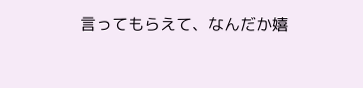言ってもらえて、なんだか嬉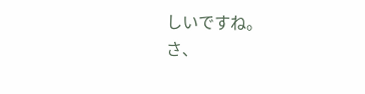しいですね。
さ、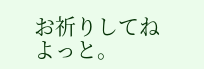お祈りしてねよっと。